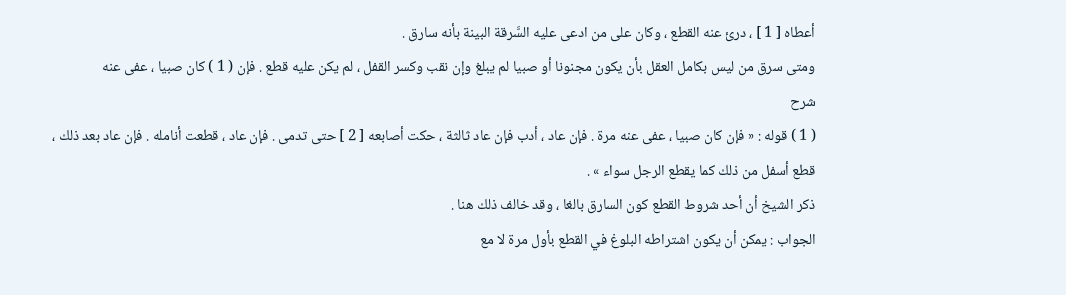أعطاه [ 1 ] ، درئ عنه القطع ، وكان على من ادعى عليه السَّرقة البينة بأنه سارق .
ومتى سرق من ليس بكامل العقل بأن يكون مجنونا أو صبيا لم يبلغ وإن نقب وكسر القفل ، لم يكن عليه قطع . فإن ( 1 ) كان صبيا ، عفى عنه
شرح
( 1 ) قوله : « فإن كان صبيا ، عفى عنه مرة . فإن عاد ، أدب فإن عاد ثالثة ، حكت أصابعه [ 2 ] حتى تدمى . فإن عاد ، قطعت أنامله . فإن عاد بعد ذلك ، قطع أسفل من ذلك كما يقطع الرجل سواء » .
ذكر الشيخ أن أحد شروط القطع كون السارق بالغا ، وقد خالف ذلك هنا .
الجواب : يمكن أن يكون اشتراطه البلوغ في القطع بأول مرة لا مع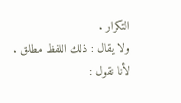التكرار .
ولا يقال : ذلك اللفظ مطلق .
لأنا نقول :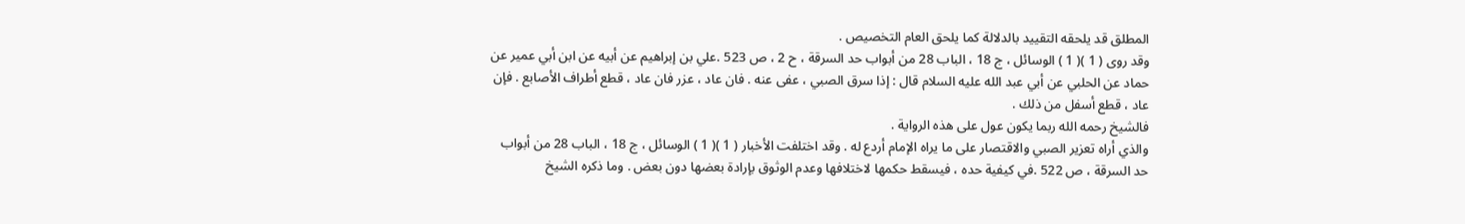المطلق قد يلحقه التقييد بالدلالة كما يلحق العام التخصيص .
وقد روى ( 1 )( 1 ) الوسائل ، ج 18 ، الباب 28 من أبواب حد السرقة ، ح 2 ، ص 523 .علي بن إبراهيم عن أبيه عن ابن أبي عمير عن حماد عن الحلبي عن أبي عبد الله عليه السلام قال : إذا سرق الصبي ، عفى عنه . فان عاد ، عزر فان عاد ، قطع أطراف الأصابع . فإن عاد ، قطع أسفل من ذلك .
فالشيخ رحمه الله ربما يكون عول على هذه الرواية .
والذي أراه تعزير الصبي والاقتصار على ما يراه الإمام أردع له . وقد اختلفت الأخبار ( 1 )( 1 ) الوسائل ، ج 18 ، الباب 28 من أبواب حد السرقة ، ص 522 .في كيفية حده ، فيسقط حكمها لاختلافها وعدم الوثوق بإرادة بعضها دون بعض . وما ذكره الشيخ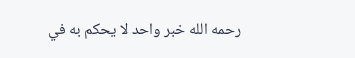رحمه الله خبر واحد لا يحكم به في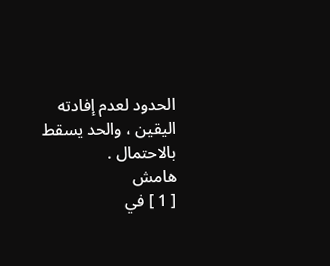الحدود لعدم إفادته اليقين ، والحد يسقط بالاحتمال .
هامش
[ 1 ] في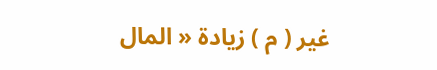غير ( م ) زيادة « المال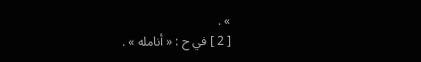» .
[ 2 ] في ح : « أنامله » .